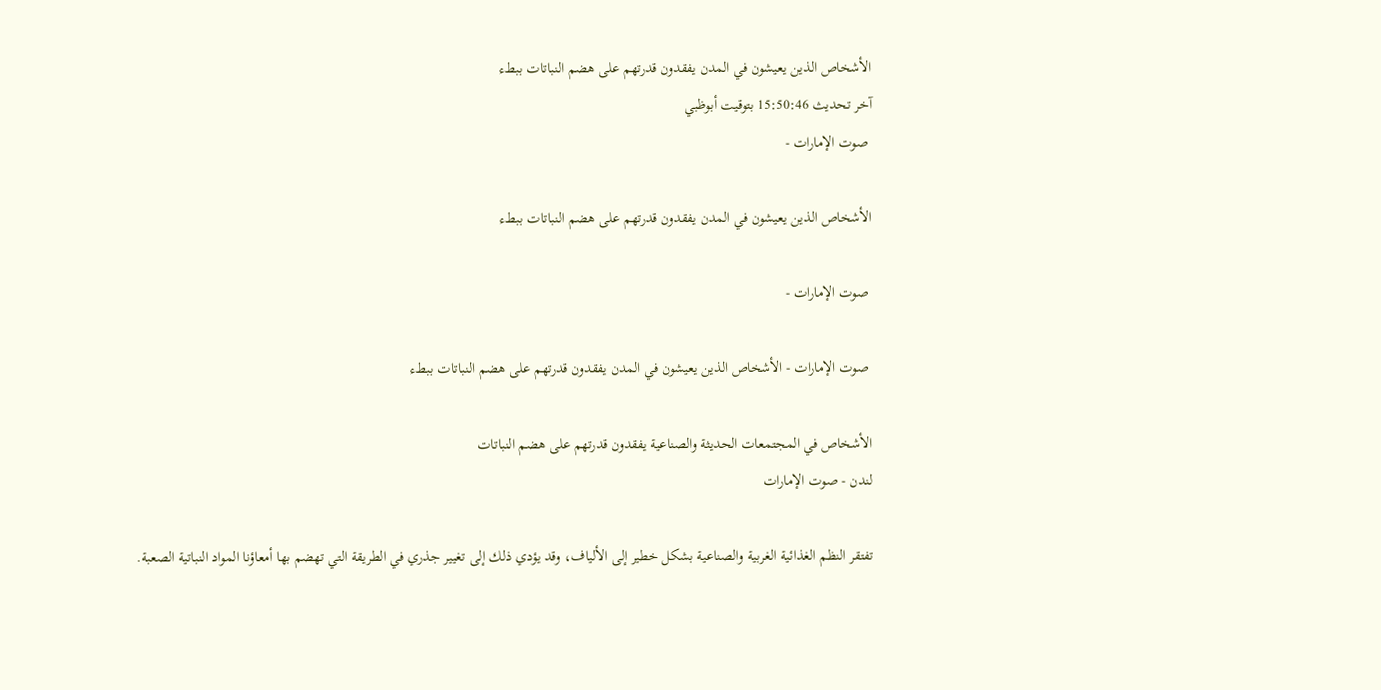الأشخاص الذين يعيشون في المدن يفقدون قدرتهم على هضم النباتات ببطء
آخر تحديث 15:50:46 بتوقيت أبوظبي
 صوت الإمارات -

الأشخاص الذين يعيشون في المدن يفقدون قدرتهم على هضم النباتات ببطء

 صوت الإمارات -

 صوت الإمارات - الأشخاص الذين يعيشون في المدن يفقدون قدرتهم على هضم النباتات ببطء

الأشخاص في المجتمعات الحديثة والصناعية يفقدون قدرتهم على هضم النباتات
لندن - صوت الإمارات

تفتقر النظم الغذائية الغربية والصناعية بشكل خطير إلى الألياف، وقد يؤدي ذلك إلى تغيير جذري في الطريقة التي تهضم بها أمعاؤنا المواد النباتية الصعبة.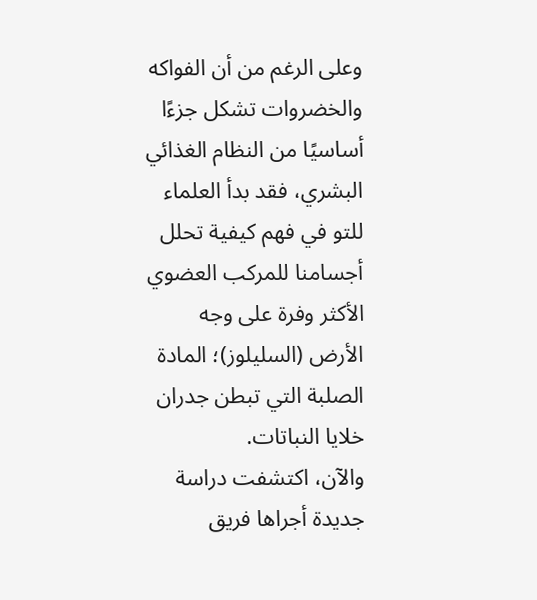وعلى الرغم من أن الفواكه والخضروات تشكل جزءًا أساسيًا من النظام الغذائي البشري، فقد بدأ العلماء للتو في فهم كيفية تحلل أجسامنا للمركب العضوي الأكثر وفرة على وجه الأرض (السليلوز)؛ المادة الصلبة التي تبطن جدران خلايا النباتات.
والآن، اكتشفت دراسة جديدة أجراها فريق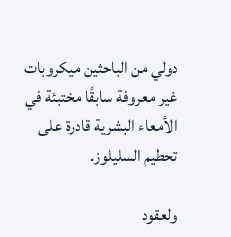دولي من الباحثين ميكروبات غير معروفة سابقًا مختبئة في الأمعاء البشرية قادرة على تحطيم السليلوز.

ولعقود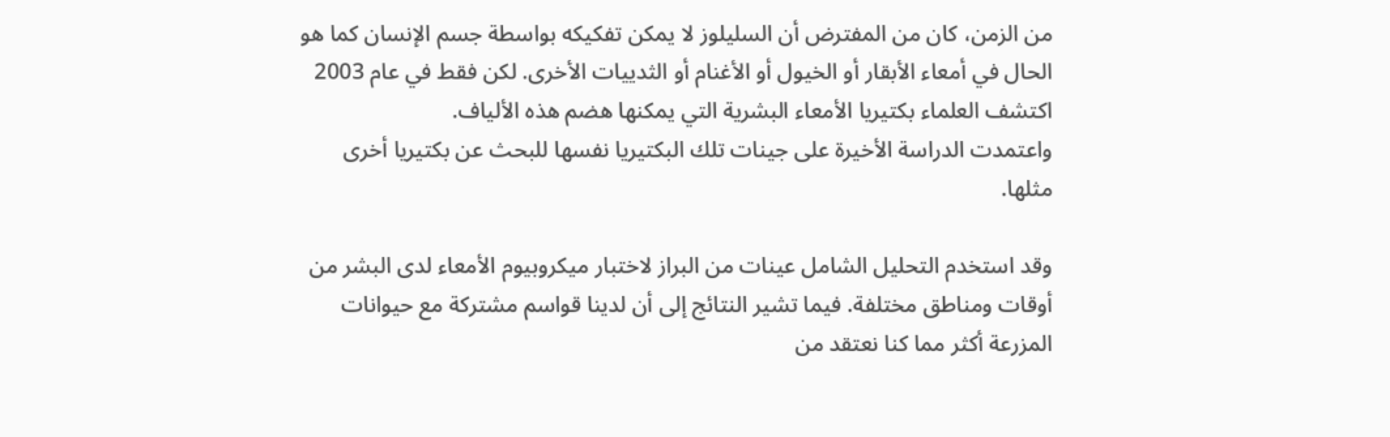من الزمن، كان من المفترض أن السليلوز لا يمكن تفكيكه بواسطة جسم الإنسان كما هو الحال في أمعاء الأبقار أو الخيول أو الأغنام أو الثدييات الأخرى. لكن فقط في عام 2003 اكتشف العلماء بكتيريا الأمعاء البشرية التي يمكنها هضم هذه الألياف.
واعتمدت الدراسة الأخيرة على جينات تلك البكتيريا نفسها للبحث عن بكتيريا أخرى مثلها.

وقد استخدم التحليل الشامل عينات من البراز لاختبار ميكروبيوم الأمعاء لدى البشر من أوقات ومناطق مختلفة. فيما تشير النتائج إلى أن لدينا قواسم مشتركة مع حيوانات المزرعة أكثر مما كنا نعتقد من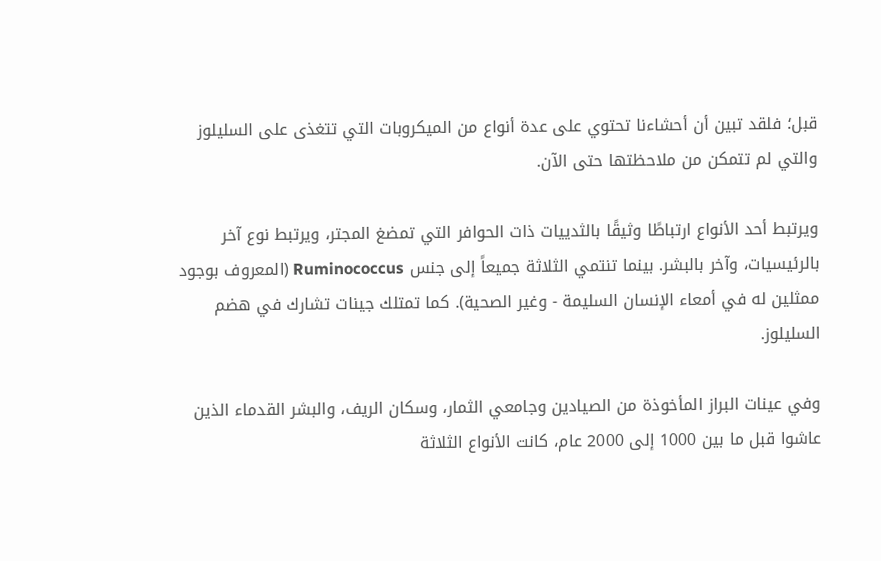قبل؛ فلقد تبين أن أحشاءنا تحتوي على عدة أنواع من الميكروبات التي تتغذى على السليلوز والتي لم تتمكن من ملاحظتها حتى الآن.

ويرتبط أحد الأنواع ارتباطًا وثيقًا بالثدييات ذات الحوافر التي تمضغ المجتر، ويرتبط نوع آخر بالرئيسيات، وآخر بالبشر. بينما تنتمي الثلاثة جميعاً إلى جنس Ruminococcus (المعروف بوجود ممثلين له في أمعاء الإنسان السليمة - وغير الصحية). كما تمتلك جينات تشارك في هضم السليلوز.

وفي عينات البراز المأخوذة من الصيادين وجامعي الثمار، وسكان الريف، والبشر القدماء الذين عاشوا قبل ما بين 1000 إلى 2000 عام، كانت الأنواع الثلاثة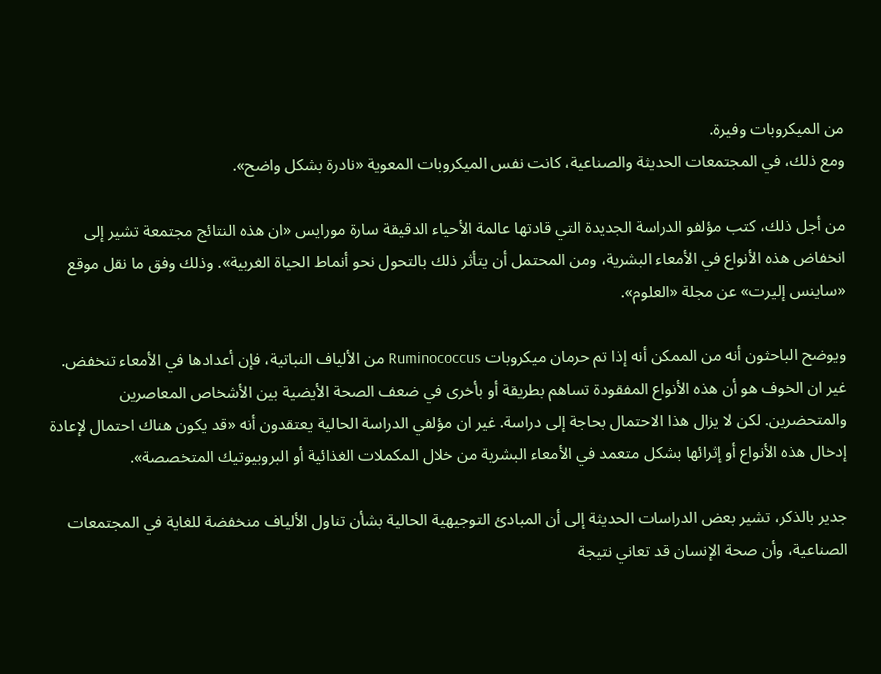من الميكروبات وفيرة.
ومع ذلك، في المجتمعات الحديثة والصناعية، كانت نفس الميكروبات المعوية «نادرة بشكل واضح».

من أجل ذلك، كتب مؤلفو الدراسة الجديدة التي قادتها عالمة الأحياء الدقيقة سارة مورايس «ان هذه النتائج مجتمعة تشير إلى انخفاض هذه الأنواع في الأمعاء البشرية، ومن المحتمل أن يتأثر ذلك بالتحول نحو أنماط الحياة الغربية». وذلك وفق ما نقل موقع «ساينس إليرت» عن مجلة «العلوم».

ويوضح الباحثون أنه من الممكن أنه إذا تم حرمان ميكروبات Ruminococcus من الألياف النباتية، فإن أعدادها في الأمعاء تنخفض. غير ان الخوف هو أن هذه الأنواع المفقودة تساهم بطريقة أو بأخرى في ضعف الصحة الأيضية بين الأشخاص المعاصرين والمتحضرين. لكن لا يزال هذا الاحتمال بحاجة إلى دراسة. غير ان مؤلفي الدراسة الحالية يعتقدون أنه «قد يكون هناك احتمال لإعادة إدخال هذه الأنواع أو إثرائها بشكل متعمد في الأمعاء البشرية من خلال المكملات الغذائية أو البروبيوتيك المتخصصة».

جدير بالذكر، تشير بعض الدراسات الحديثة إلى أن المبادئ التوجيهية الحالية بشأن تناول الألياف منخفضة للغاية في المجتمعات الصناعية، وأن صحة الإنسان قد تعاني نتيجة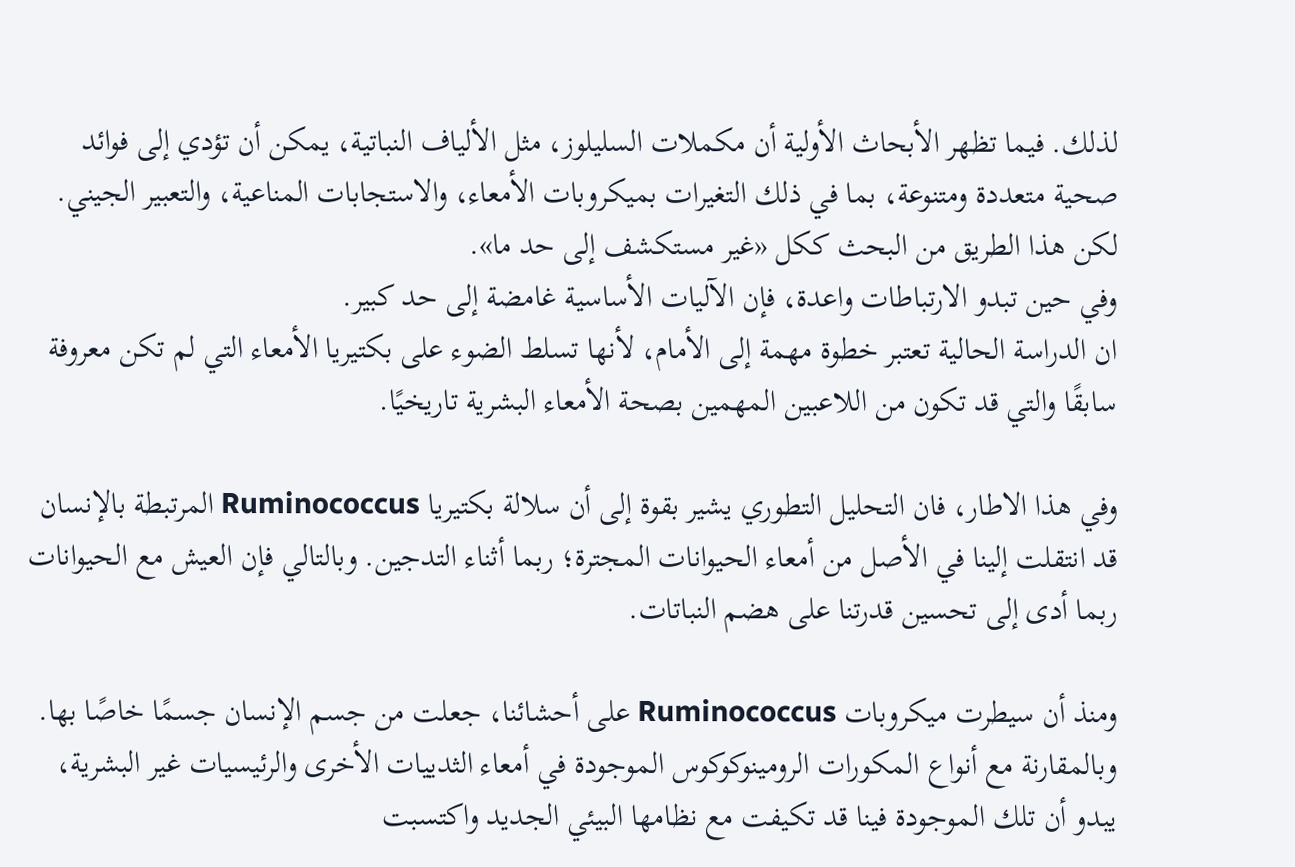لذلك. فيما تظهر الأبحاث الأولية أن مكملات السليلوز، مثل الألياف النباتية، يمكن أن تؤدي إلى فوائد صحية متعددة ومتنوعة، بما في ذلك التغيرات بميكروبات الأمعاء، والاستجابات المناعية، والتعبير الجيني. لكن هذا الطريق من البحث ككل «غير مستكشف إلى حد ما».
وفي حين تبدو الارتباطات واعدة، فإن الآليات الأساسية غامضة إلى حد كبير.
ان الدراسة الحالية تعتبر خطوة مهمة إلى الأمام، لأنها تسلط الضوء على بكتيريا الأمعاء التي لم تكن معروفة سابقًا والتي قد تكون من اللاعبين المهمين بصحة الأمعاء البشرية تاريخيًا.

وفي هذا الاطار، فان التحليل التطوري يشير بقوة إلى أن سلالة بكتيريا Ruminococcus المرتبطة بالإنسان قد انتقلت إلينا في الأصل من أمعاء الحيوانات المجترة؛ ربما أثناء التدجين. وبالتالي فإن العيش مع الحيوانات ربما أدى إلى تحسين قدرتنا على هضم النباتات.

ومنذ أن سيطرت ميكروبات Ruminococcus على أحشائنا، جعلت من جسم الإنسان جسمًا خاصًا بها.
وبالمقارنة مع أنواع المكورات الرومينوكوكوس الموجودة في أمعاء الثدييات الأخرى والرئيسيات غير البشرية، يبدو أن تلك الموجودة فينا قد تكيفت مع نظامها البيئي الجديد واكتسبت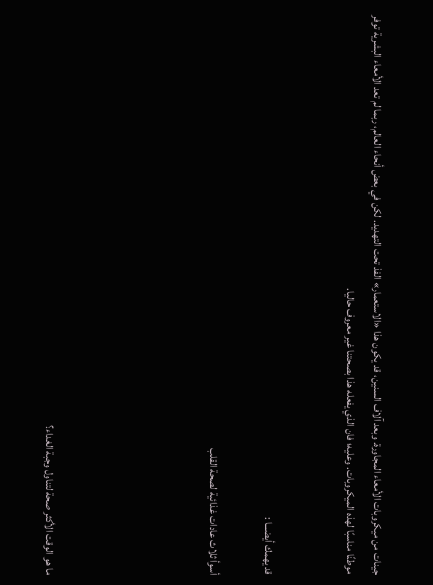جينات من ميكروبات الأمعاء المجاورة. وبعد آلاف السنين، قد يكون هذا «الاستعمار» الفذ تحت التهديد. لكن في بعض أنحاء العالم، ربما لم تعد الأمعاء البشرية توفر موطنًا مناسبًا لهذه الميكروبات. وعليه؛ فان الذي يفعله هذا بصحتنا غير معروف حاليا.


قد يهمك أيضـــا :

أسوأ ثلاث عادات غذائية لصحة القلب





ما هو الوقت الأكثر صحة لتناول وجبة الغداء؟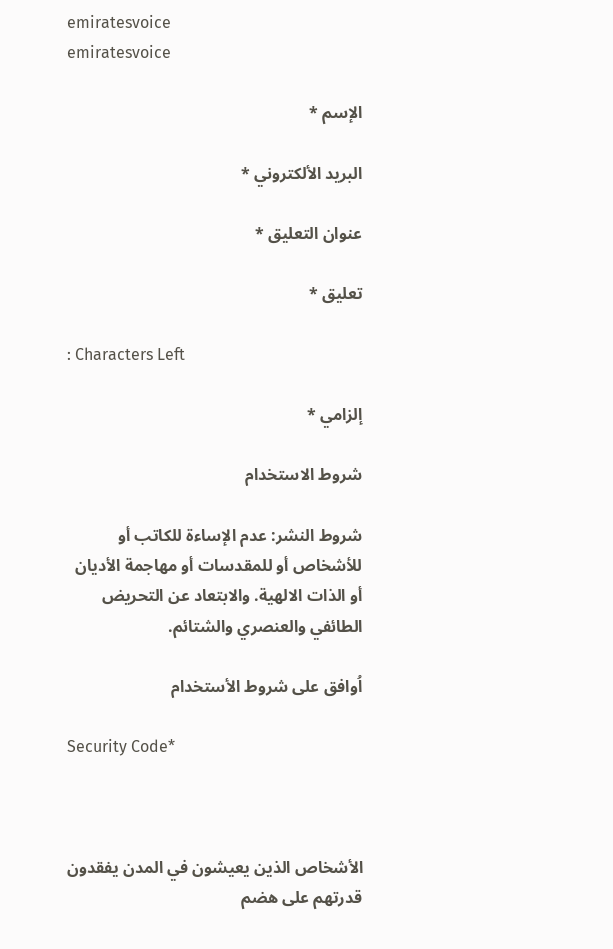emiratesvoice
emiratesvoice

الإسم *

البريد الألكتروني *

عنوان التعليق *

تعليق *

: Characters Left

إلزامي *

شروط الاستخدام

شروط النشر: عدم الإساءة للكاتب أو للأشخاص أو للمقدسات أو مهاجمة الأديان أو الذات الالهية. والابتعاد عن التحريض الطائفي والعنصري والشتائم.

اُوافق على شروط الأستخدام

Security Code*



الأشخاص الذين يعيشون في المدن يفقدون قدرتهم على هضم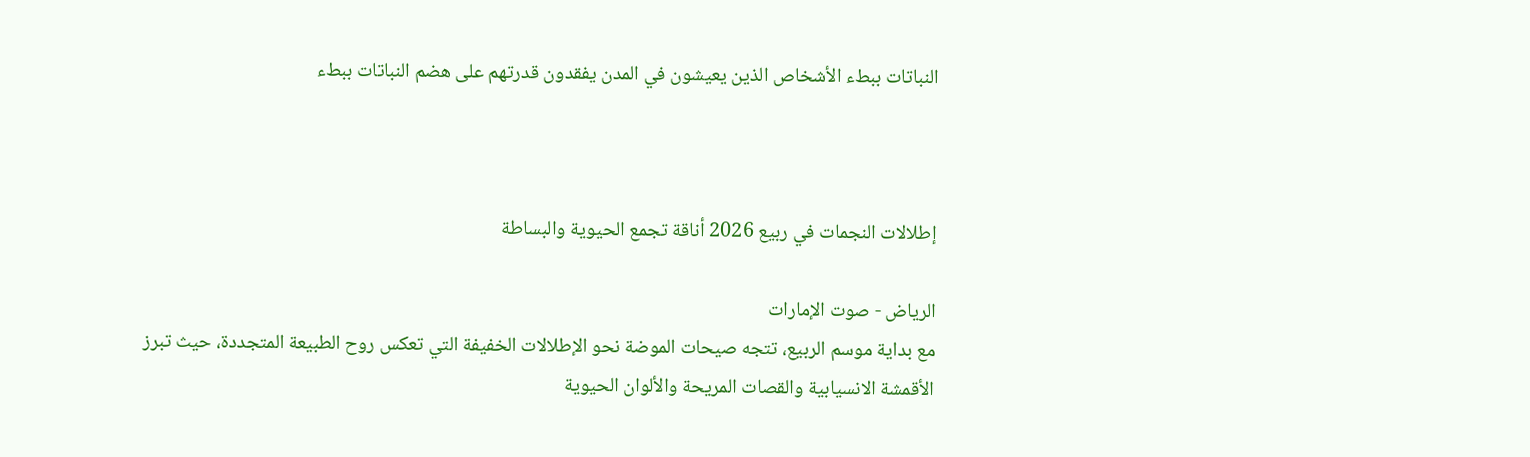النباتات ببطء الأشخاص الذين يعيشون في المدن يفقدون قدرتهم على هضم النباتات ببطء



إطلالات النجمات في ربيع 2026 أناقة تجمع الحيوية والبساطة

الرياض - صوت الإمارات
مع بداية موسم الربيع، تتجه صيحات الموضة نحو الإطلالات الخفيفة التي تعكس روح الطبيعة المتجددة، حيث تبرز الأقمشة الانسيابية والقصات المريحة والألوان الحيوية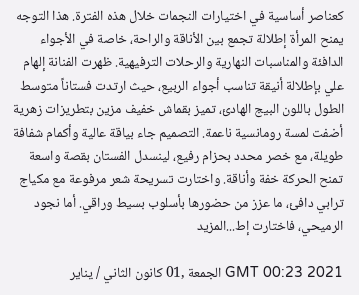كعناصر أساسية في اختيارات النجمات خلال هذه الفترة. هذا التوجه يمنح المرأة إطلالة تجمع بين الأناقة والراحة، خاصة في الأجواء الدافئة والمناسبات النهارية والرحلات الترفيهية. ظهرت الفنانة إلهام علي بإطلالة أنيقة تناسب أجواء الربيع، حيث ارتدت فستاناً متوسط الطول باللون البيج الهادئ، تميز بقماش خفيف مزين بتطريزات زهرية أضفت لمسة رومانسية ناعمة. التصميم جاء بياقة عالية وأكمام شفافة طويلة، مع خصر محدد بحزام رفيع، لينسدل الفستان بقصة واسعة تمنح الحركة خفة وأناقة. واختارت تسريحة شعر مرفوعة مع مكياج ترابي دافئ، ما عزز من حضورها بأسلوب بسيط وراقي. أما نجود الرميحي، فاختارت إط...المزيد

GMT 00:23 2021 الجمعة ,01 كانون الثاني / يناير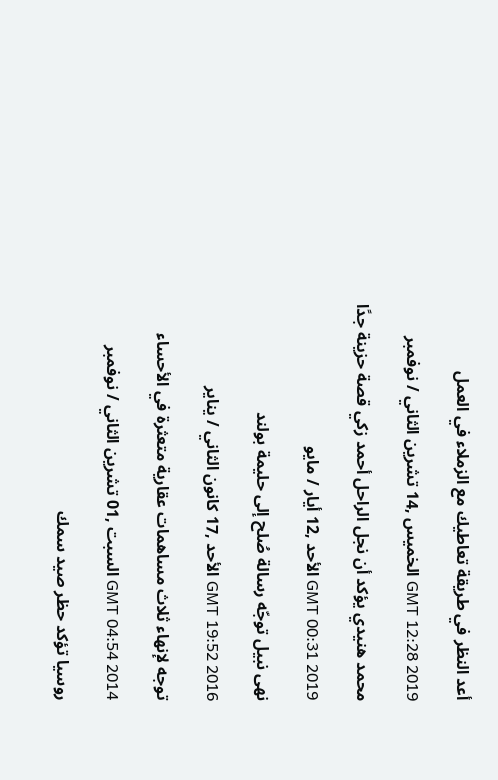أعد النظر في طريقة تعاطيك مع الزملاء في العمل

GMT 12:28 2019 الخميس ,14 تشرين الثاني / نوفمبر

محمد هنيدي يؤكد أن نجل الراحل أحمد زكي قصة حزينة جدًا

GMT 00:31 2019 الأحد ,12 أيار / مايو

نهى نبيل توجّه رسالة صُلح إلى حليمة بولند

GMT 19:52 2016 الأحد ,17 كانون الثاني / يناير

توجه لإنهاء ثلاث مساهمات عقارية متعثرة في الأحساء

GMT 04:54 2014 السبت ,01 تشرين الثاني / نوفمبر

روسيا تؤكد حظر صيد سمك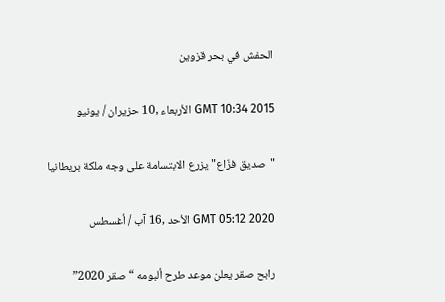الحفش في بحر قزوين

GMT 10:34 2015 الأربعاء ,10 حزيران / يونيو

"صديق فزّاع" يزرع الابتسامة على وجه ملكة بريطانيا

GMT 05:12 2020 الأحد ,16 آب / أغسطس

رابح صقر يعلن موعد طرح ألبومه “صقر 2020”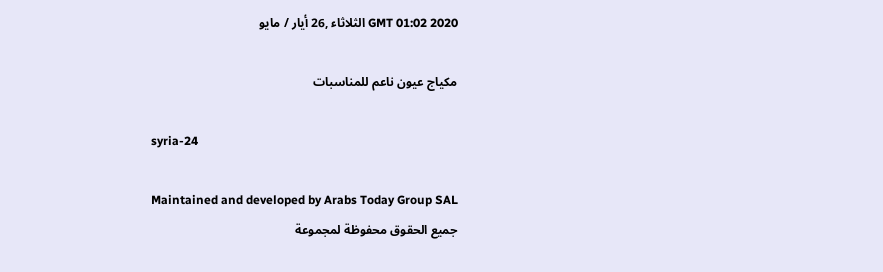GMT 01:02 2020 الثلاثاء ,26 أيار / مايو

مكياج عيون ناعم للمناسبات

syria-24

Maintained and developed by Arabs Today Group SAL
جميع الحقوق محفوظة لمجموعة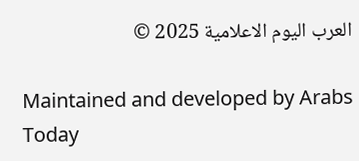العرب اليوم الاعلامية 2025 ©

Maintained and developed by Arabs Today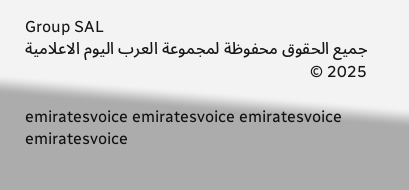Group SAL
جميع الحقوق محفوظة لمجموعة العرب اليوم الاعلامية 2025 ©

emiratesvoice emiratesvoice emiratesvoice emiratesvoice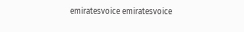emiratesvoice emiratesvoice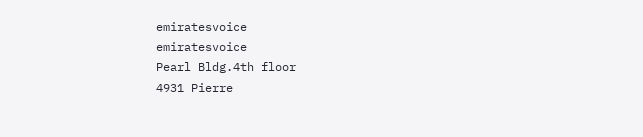emiratesvoice
emiratesvoice
Pearl Bldg.4th floor
4931 Pierre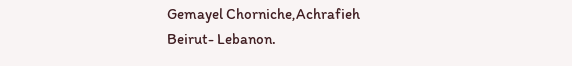Gemayel Chorniche,Achrafieh
Beirut- Lebanon.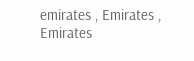emirates , Emirates , Emirates